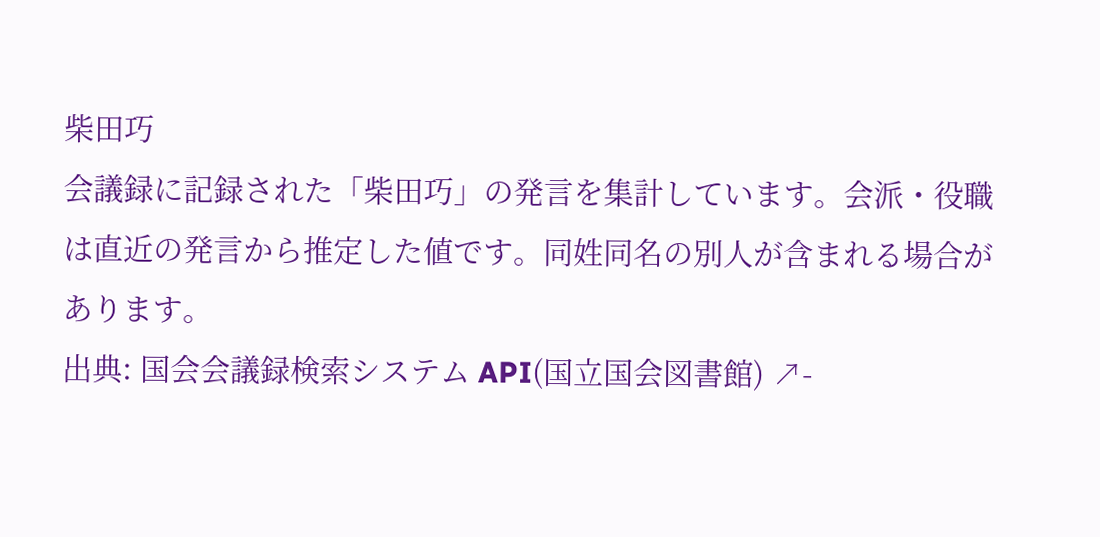柴田巧
会議録に記録された「柴田巧」の発言を集計しています。会派・役職は直近の発言から推定した値です。同姓同名の別人が含まれる場合があります。
出典: 国会会議録検索システム API(国立国会図書館) ↗-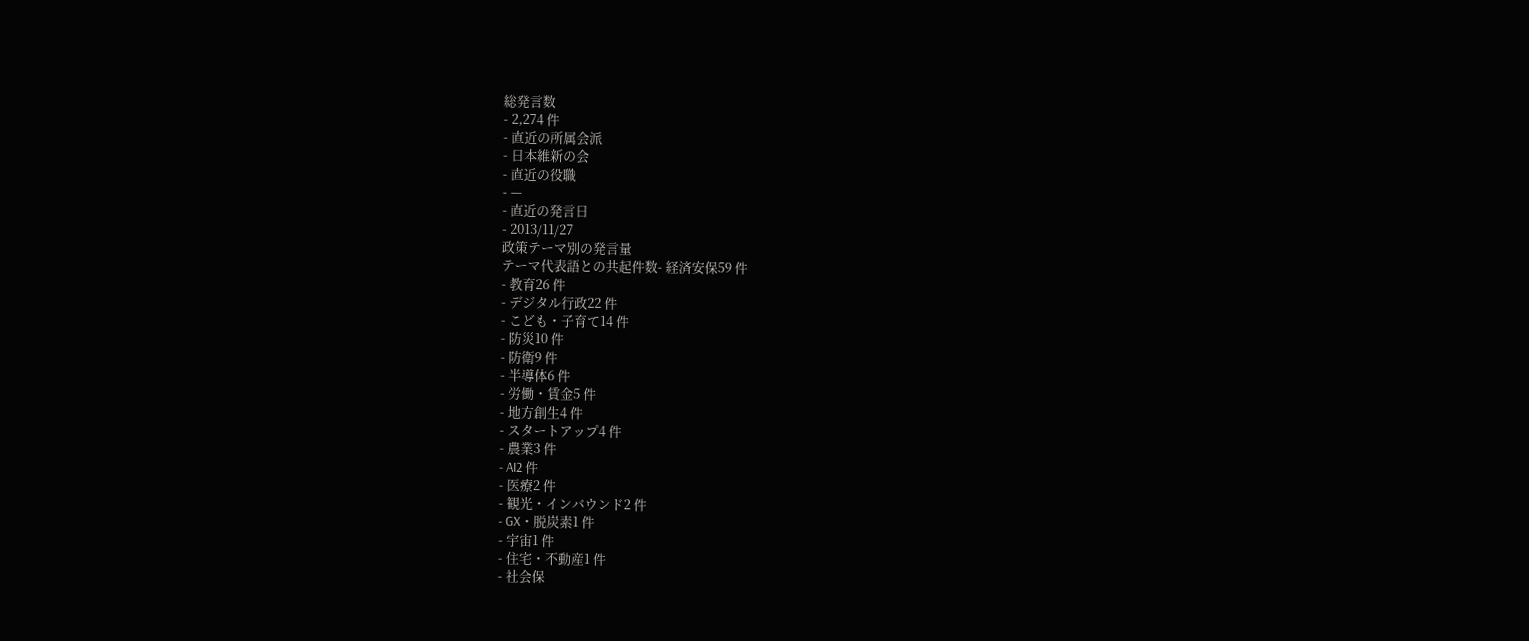総発言数
- 2,274 件
- 直近の所属会派
- 日本維新の会
- 直近の役職
- —
- 直近の発言日
- 2013/11/27
政策テーマ別の発言量
テーマ代表語との共起件数- 経済安保59 件
- 教育26 件
- デジタル行政22 件
- こども・子育て14 件
- 防災10 件
- 防衛9 件
- 半導体6 件
- 労働・賃金5 件
- 地方創生4 件
- スタートアップ4 件
- 農業3 件
- AI2 件
- 医療2 件
- 観光・インバウンド2 件
- GX・脱炭素1 件
- 宇宙1 件
- 住宅・不動産1 件
- 社会保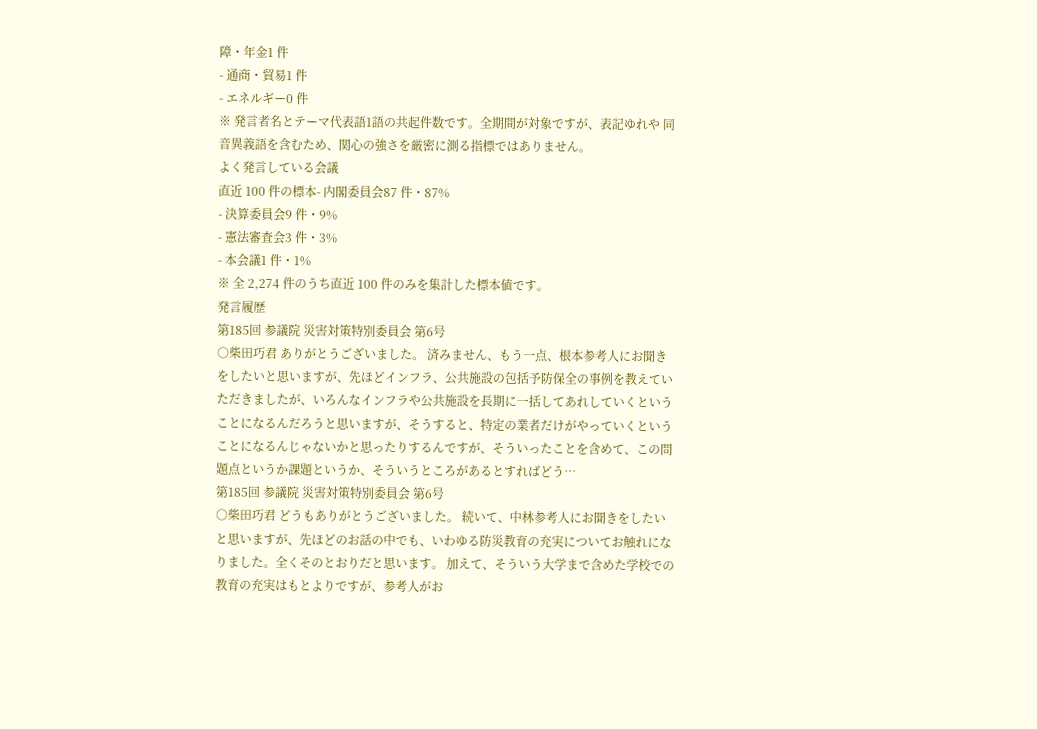障・年金1 件
- 通商・貿易1 件
- エネルギー0 件
※ 発言者名とテーマ代表語1語の共起件数です。全期間が対象ですが、表記ゆれや 同音異義語を含むため、関心の強さを厳密に測る指標ではありません。
よく発言している会議
直近 100 件の標本- 内閣委員会87 件・87%
- 決算委員会9 件・9%
- 憲法審査会3 件・3%
- 本会議1 件・1%
※ 全 2,274 件のうち直近 100 件のみを集計した標本値です。
発言履歴
第185回 参議院 災害対策特別委員会 第6号
○柴田巧君 ありがとうございました。 済みません、もう一点、根本参考人にお聞きをしたいと思いますが、先ほどインフラ、公共施設の包括予防保全の事例を教えていただきましたが、いろんなインフラや公共施設を長期に一括してあれしていくということになるんだろうと思いますが、そうすると、特定の業者だけがやっていくということになるんじゃないかと思ったりするんですが、そういったことを含めて、この問題点というか課題というか、そういうところがあるとすればどう…
第185回 参議院 災害対策特別委員会 第6号
○柴田巧君 どうもありがとうございました。 続いて、中林参考人にお聞きをしたいと思いますが、先ほどのお話の中でも、いわゆる防災教育の充実についてお触れになりました。全くそのとおりだと思います。 加えて、そういう大学まで含めた学校での教育の充実はもとよりですが、参考人がお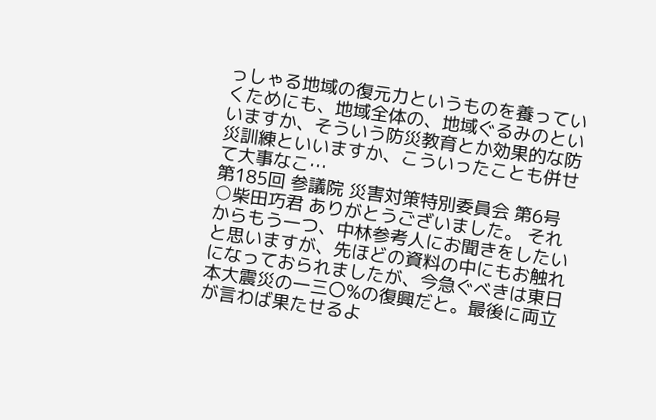っしゃる地域の復元力というものを養っていくためにも、地域全体の、地域ぐるみのといいますか、そういう防災教育とか効果的な防災訓練といいますか、こういったことも併せて大事なこ…
第185回 参議院 災害対策特別委員会 第6号
○柴田巧君 ありがとうございました。 それからもう一つ、中林参考人にお聞きをしたいと思いますが、先ほどの資料の中にもお触れになっておられましたが、今急ぐべきは東日本大震災の一三〇%の復興だと。最後に両立が言わば果たせるよ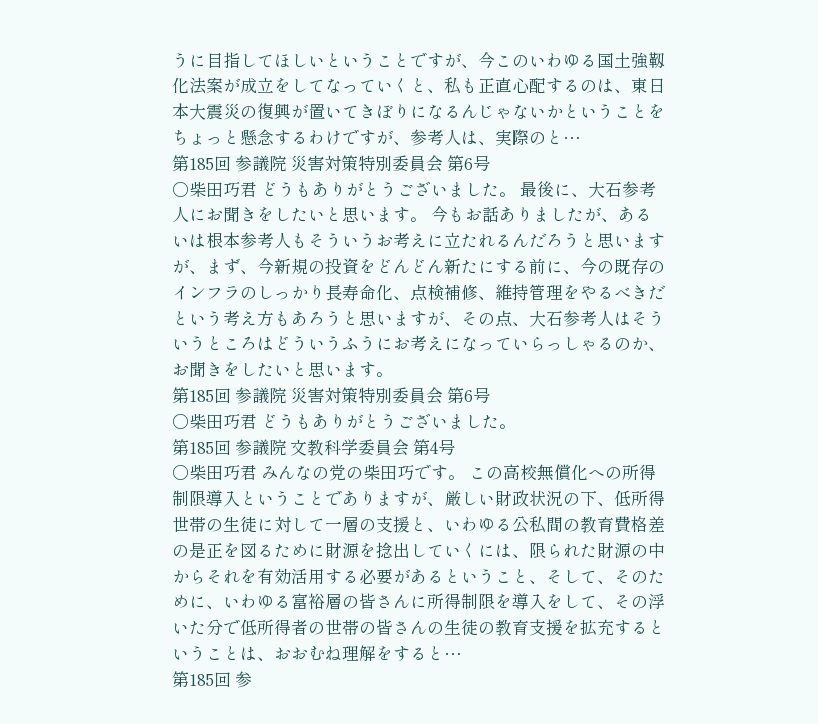うに目指してほしいということですが、今このいわゆる国土強靱化法案が成立をしてなっていくと、私も正直心配するのは、東日本大震災の復興が置いてきぼりになるんじゃないかということをちょっと懸念するわけですが、参考人は、実際のと…
第185回 参議院 災害対策特別委員会 第6号
○柴田巧君 どうもありがとうございました。 最後に、大石参考人にお聞きをしたいと思います。 今もお話ありましたが、あるいは根本参考人もそういうお考えに立たれるんだろうと思いますが、まず、今新規の投資をどんどん新たにする前に、今の既存のインフラのしっかり長寿命化、点検補修、維持管理をやるべきだという考え方もあろうと思いますが、その点、大石参考人はそういうところはどういうふうにお考えになっていらっしゃるのか、お聞きをしたいと思います。
第185回 参議院 災害対策特別委員会 第6号
○柴田巧君 どうもありがとうございました。
第185回 参議院 文教科学委員会 第4号
○柴田巧君 みんなの党の柴田巧です。 この高校無償化への所得制限導入ということでありますが、厳しい財政状況の下、低所得世帯の生徒に対して一層の支援と、いわゆる公私間の教育費格差の是正を図るために財源を捻出していくには、限られた財源の中からそれを有効活用する必要があるということ、そして、そのために、いわゆる富裕層の皆さんに所得制限を導入をして、その浮いた分で低所得者の世帯の皆さんの生徒の教育支援を拡充するということは、おおむね理解をすると…
第185回 参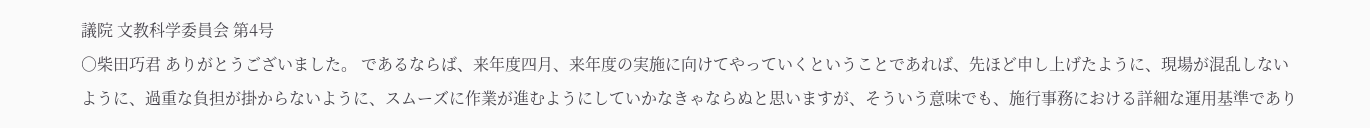議院 文教科学委員会 第4号
○柴田巧君 ありがとうございました。 であるならば、来年度四月、来年度の実施に向けてやっていくということであれば、先ほど申し上げたように、現場が混乱しないように、過重な負担が掛からないように、スムーズに作業が進むようにしていかなきゃならぬと思いますが、そういう意味でも、施行事務における詳細な運用基準であり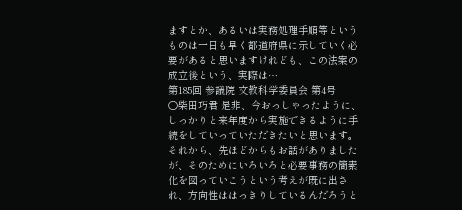ますとか、あるいは実務処理手順等というものは一日も早く都道府県に示していく必要があると思いますけれども、この法案の成立後という、実際は…
第185回 参議院 文教科学委員会 第4号
○柴田巧君 是非、今おっしゃったように、しっかりと来年度から実施できるように手続をしていっていただきたいと思います。 それから、先ほどからもお話がありましたが、そのためにいろいろと必要事務の簡素化を図っていこうという考えが既に出され、方向性ははっきりしているんだろうと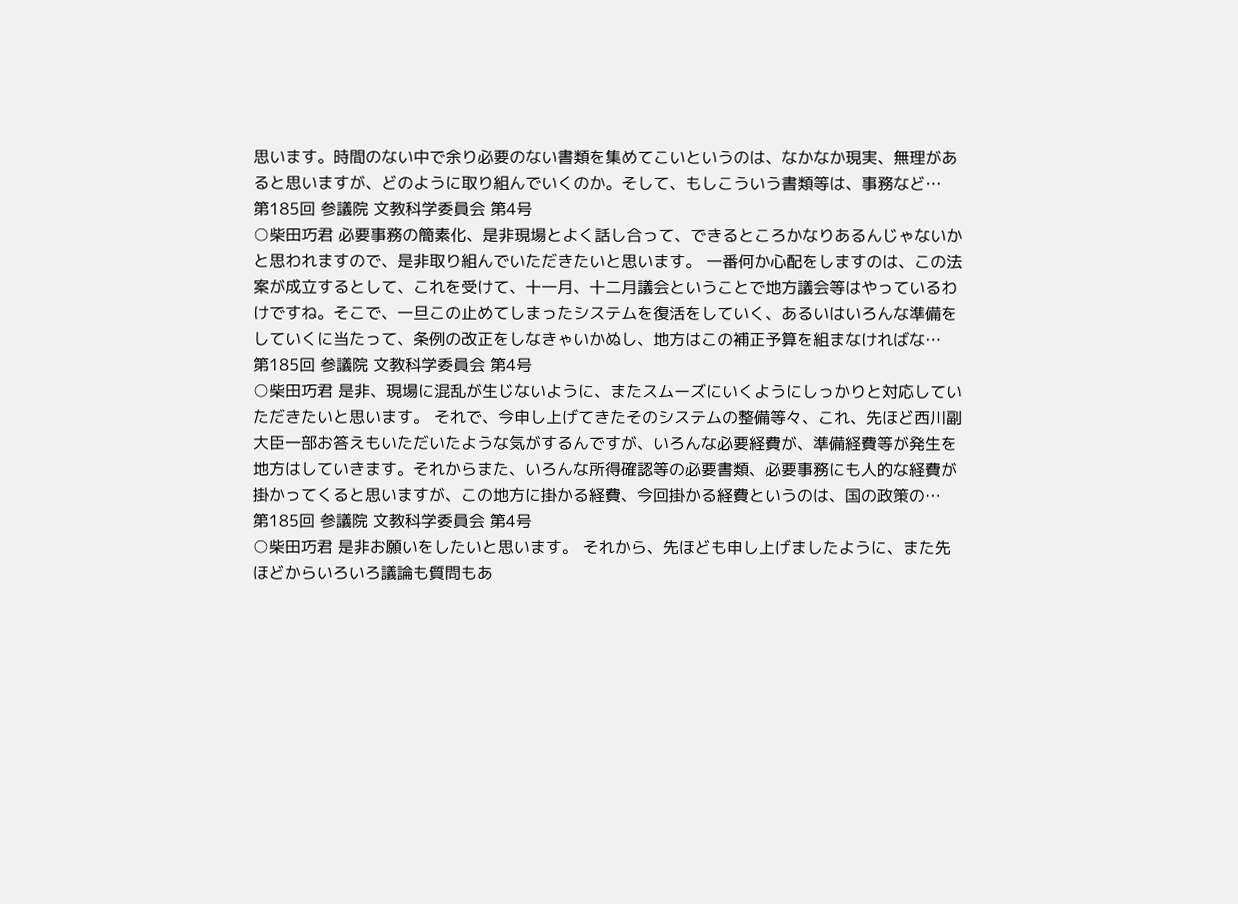思います。時間のない中で余り必要のない書類を集めてこいというのは、なかなか現実、無理があると思いますが、どのように取り組んでいくのか。そして、もしこういう書類等は、事務など…
第185回 参議院 文教科学委員会 第4号
○柴田巧君 必要事務の簡素化、是非現場とよく話し合って、できるところかなりあるんじゃないかと思われますので、是非取り組んでいただきたいと思います。 一番何か心配をしますのは、この法案が成立するとして、これを受けて、十一月、十二月議会ということで地方議会等はやっているわけですね。そこで、一旦この止めてしまったシステムを復活をしていく、あるいはいろんな準備をしていくに当たって、条例の改正をしなきゃいかぬし、地方はこの補正予算を組まなければな…
第185回 参議院 文教科学委員会 第4号
○柴田巧君 是非、現場に混乱が生じないように、またスムーズにいくようにしっかりと対応していただきたいと思います。 それで、今申し上げてきたそのシステムの整備等々、これ、先ほど西川副大臣一部お答えもいただいたような気がするんですが、いろんな必要経費が、準備経費等が発生を地方はしていきます。それからまた、いろんな所得確認等の必要書類、必要事務にも人的な経費が掛かってくると思いますが、この地方に掛かる経費、今回掛かる経費というのは、国の政策の…
第185回 参議院 文教科学委員会 第4号
○柴田巧君 是非お願いをしたいと思います。 それから、先ほども申し上げましたように、また先ほどからいろいろ議論も質問もあ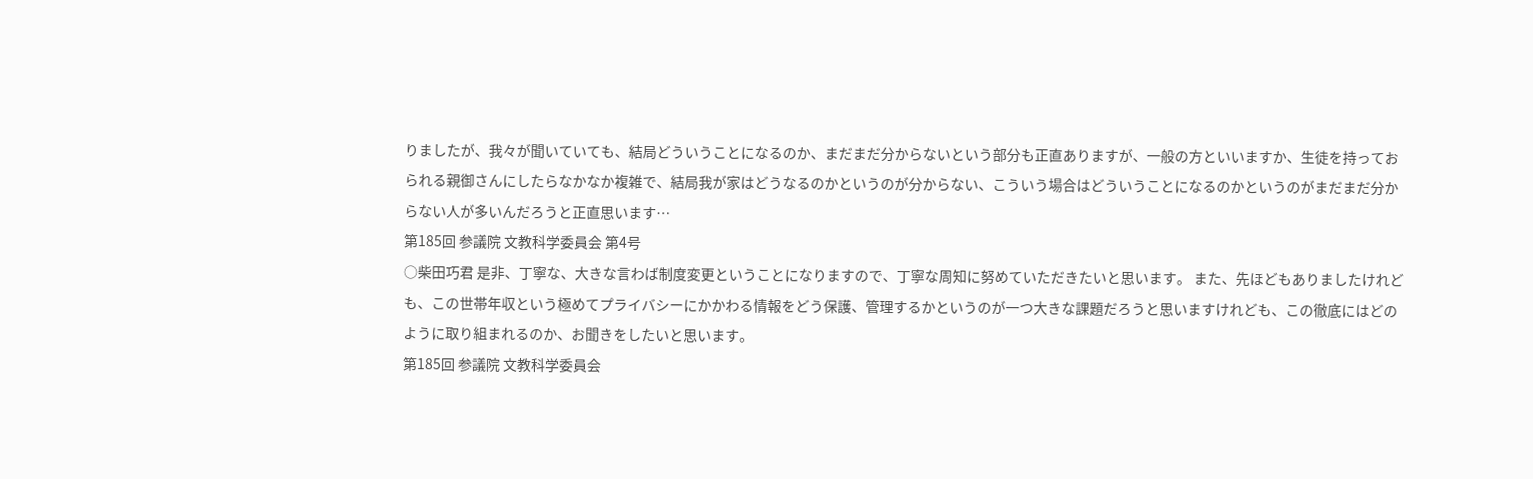りましたが、我々が聞いていても、結局どういうことになるのか、まだまだ分からないという部分も正直ありますが、一般の方といいますか、生徒を持っておられる親御さんにしたらなかなか複雑で、結局我が家はどうなるのかというのが分からない、こういう場合はどういうことになるのかというのがまだまだ分からない人が多いんだろうと正直思います…
第185回 参議院 文教科学委員会 第4号
○柴田巧君 是非、丁寧な、大きな言わば制度変更ということになりますので、丁寧な周知に努めていただきたいと思います。 また、先ほどもありましたけれども、この世帯年収という極めてプライバシーにかかわる情報をどう保護、管理するかというのが一つ大きな課題だろうと思いますけれども、この徹底にはどのように取り組まれるのか、お聞きをしたいと思います。
第185回 参議院 文教科学委員会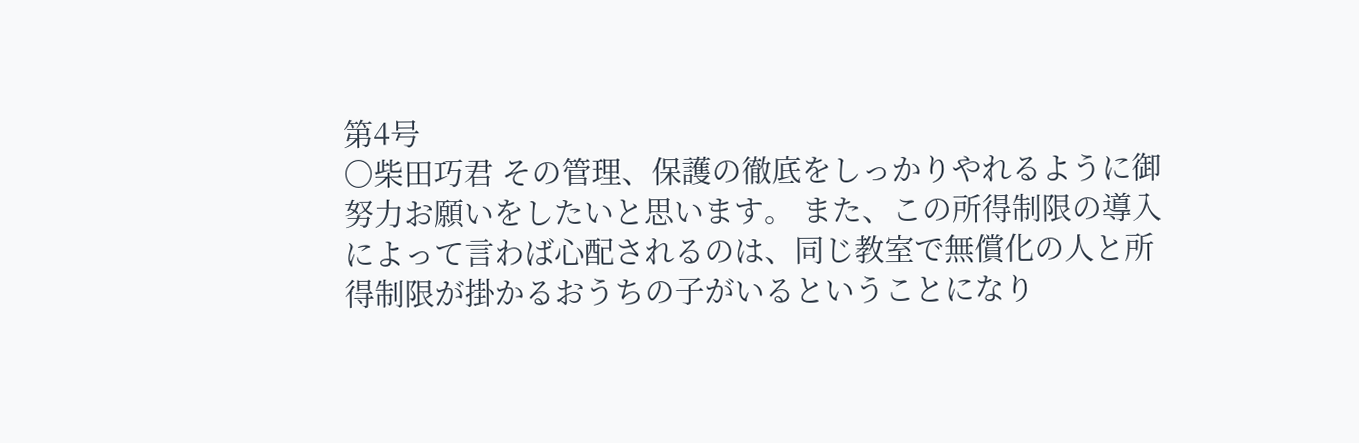第4号
○柴田巧君 その管理、保護の徹底をしっかりやれるように御努力お願いをしたいと思います。 また、この所得制限の導入によって言わば心配されるのは、同じ教室で無償化の人と所得制限が掛かるおうちの子がいるということになり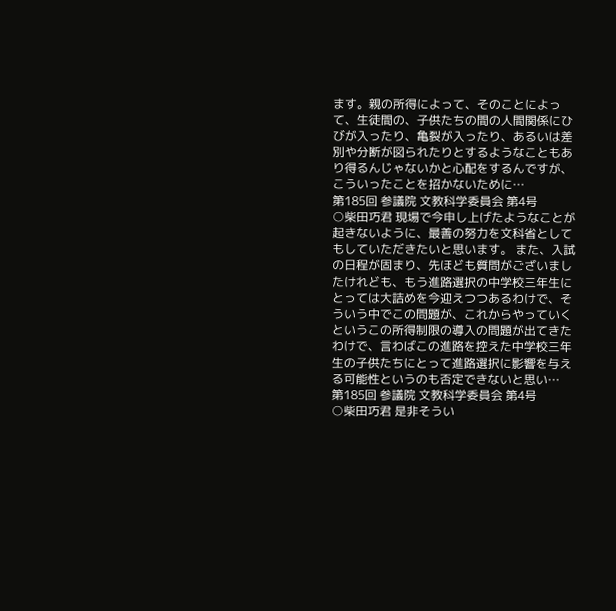ます。親の所得によって、そのことによって、生徒間の、子供たちの間の人間関係にひびが入ったり、亀裂が入ったり、あるいは差別や分断が図られたりとするようなこともあり得るんじゃないかと心配をするんですが、こういったことを招かないために…
第185回 参議院 文教科学委員会 第4号
○柴田巧君 現場で今申し上げたようなことが起きないように、最善の努力を文科省としてもしていただきたいと思います。 また、入試の日程が固まり、先ほども質問がございましたけれども、もう進路選択の中学校三年生にとっては大詰めを今迎えつつあるわけで、そういう中でこの問題が、これからやっていくというこの所得制限の導入の問題が出てきたわけで、言わばこの進路を控えた中学校三年生の子供たちにとって進路選択に影響を与える可能性というのも否定できないと思い…
第185回 参議院 文教科学委員会 第4号
○柴田巧君 是非そうい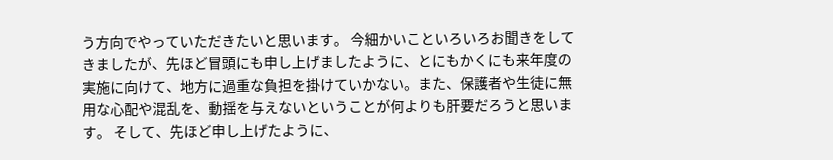う方向でやっていただきたいと思います。 今細かいこといろいろお聞きをしてきましたが、先ほど冒頭にも申し上げましたように、とにもかくにも来年度の実施に向けて、地方に過重な負担を掛けていかない。また、保護者や生徒に無用な心配や混乱を、動揺を与えないということが何よりも肝要だろうと思います。 そして、先ほど申し上げたように、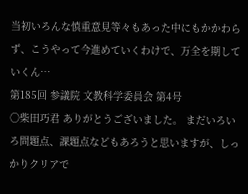当初いろんな慎重意見等々もあった中にもかかわらず、こうやって今進めていくわけで、万全を期していくん…
第185回 参議院 文教科学委員会 第4号
○柴田巧君 ありがとうございました。 まだいろいろ問題点、課題点などもあろうと思いますが、しっかりクリアで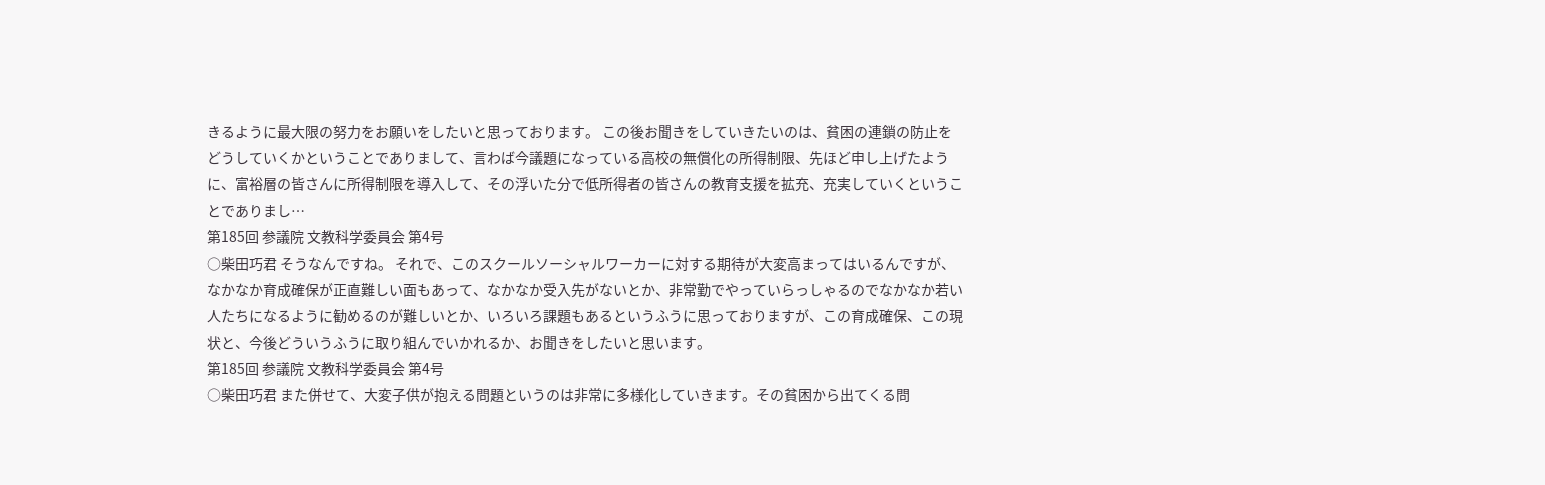きるように最大限の努力をお願いをしたいと思っております。 この後お聞きをしていきたいのは、貧困の連鎖の防止をどうしていくかということでありまして、言わば今議題になっている高校の無償化の所得制限、先ほど申し上げたように、富裕層の皆さんに所得制限を導入して、その浮いた分で低所得者の皆さんの教育支援を拡充、充実していくということでありまし…
第185回 参議院 文教科学委員会 第4号
○柴田巧君 そうなんですね。 それで、このスクールソーシャルワーカーに対する期待が大変高まってはいるんですが、なかなか育成確保が正直難しい面もあって、なかなか受入先がないとか、非常勤でやっていらっしゃるのでなかなか若い人たちになるように勧めるのが難しいとか、いろいろ課題もあるというふうに思っておりますが、この育成確保、この現状と、今後どういうふうに取り組んでいかれるか、お聞きをしたいと思います。
第185回 参議院 文教科学委員会 第4号
○柴田巧君 また併せて、大変子供が抱える問題というのは非常に多様化していきます。その貧困から出てくる問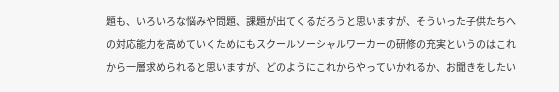題も、いろいろな悩みや問題、課題が出てくるだろうと思いますが、そういった子供たちへの対応能力を高めていくためにもスクールソーシャルワーカーの研修の充実というのはこれから一層求められると思いますが、どのようにこれからやっていかれるか、お聞きをしたい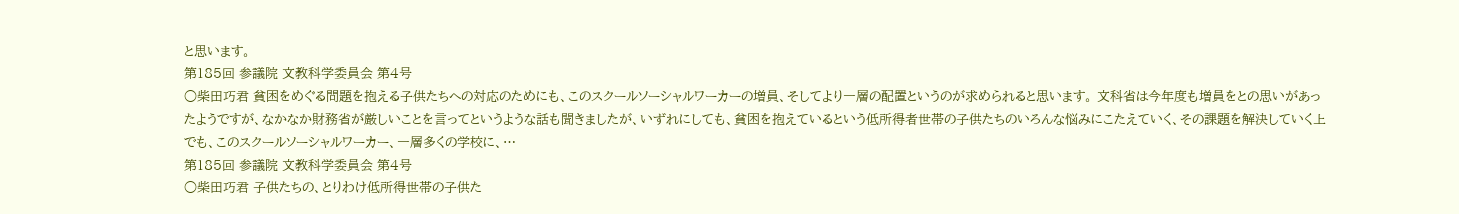と思います。
第185回 参議院 文教科学委員会 第4号
○柴田巧君 貧困をめぐる問題を抱える子供たちへの対応のためにも、このスクールソーシャルワーカーの増員、そしてより一層の配置というのが求められると思います。 文科省は今年度も増員をとの思いがあったようですが、なかなか財務省が厳しいことを言ってというような話も聞きましたが、いずれにしても、貧困を抱えているという低所得者世帯の子供たちのいろんな悩みにこたえていく、その課題を解決していく上でも、このスクールソーシャルワーカー、一層多くの学校に、…
第185回 参議院 文教科学委員会 第4号
○柴田巧君 子供たちの、とりわけ低所得世帯の子供た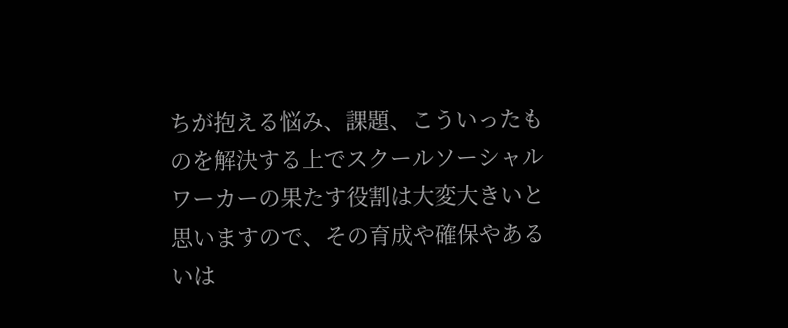ちが抱える悩み、課題、こういったものを解決する上でスクールソーシャルワーカーの果たす役割は大変大きいと思いますので、その育成や確保やあるいは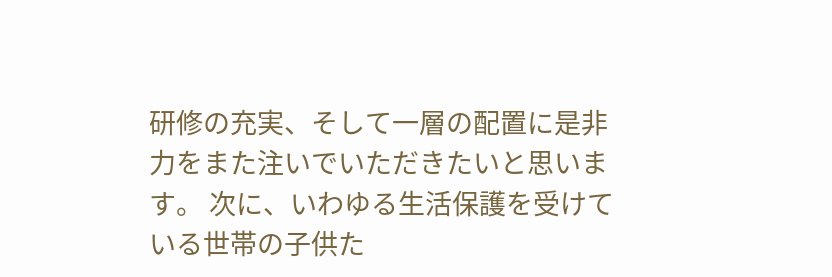研修の充実、そして一層の配置に是非力をまた注いでいただきたいと思います。 次に、いわゆる生活保護を受けている世帯の子供た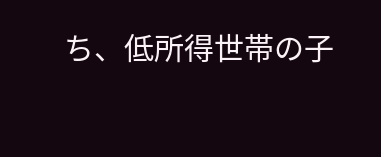ち、低所得世帯の子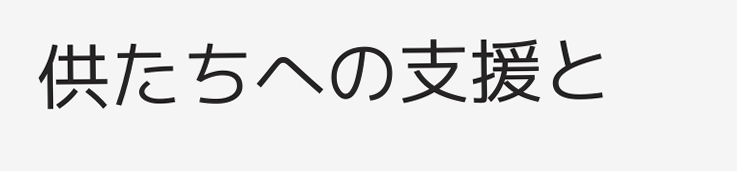供たちへの支援と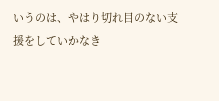いうのは、やはり切れ目のない支援をしていかなき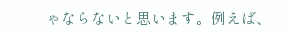ゃならないと思います。例えば、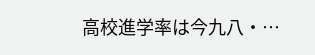高校進学率は今九八・…